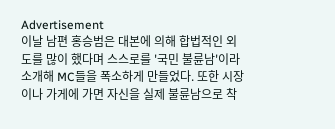Advertisement
이날 남편 홍승범은 대본에 의해 합법적인 외도를 많이 했다며 스스로를 '국민 불륜남'이라 소개해 MC들을 폭소하게 만들었다. 또한 시장이나 가게에 가면 자신을 실제 불륜남으로 착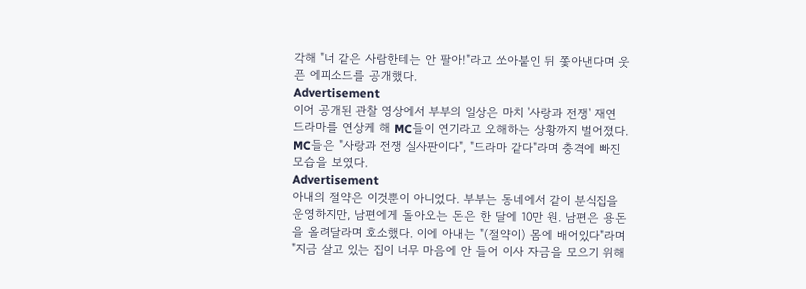각해 "너 같은 사람한테는 안 팔아!"라고 쏘아붙인 뒤 쫓아낸다며 웃픈 에피소드를 공개했다.
Advertisement
이어 공개된 관찰 영상에서 부부의 일상은 마치 '사랑과 전쟁' 재연 드라마를 연상케 해 MC들이 연기라고 오해하는 상황까지 벌어졌다. MC들은 "사랑과 전쟁 실사판이다", "드라마 같다"라며 충격에 빠진 모습을 보였다.
Advertisement
아내의 절약은 이것뿐이 아니었다. 부부는 동네에서 같이 분식집을 운영하지만, 남편에게 돌아오는 돈은 한 달에 10만 원. 남편은 용돈을 올려달라며 호소했다. 이에 아내는 "(절약이) 몸에 배어있다"라며 "지금 살고 있는 집이 너무 마음에 안 들어 이사 자금을 모으기 위해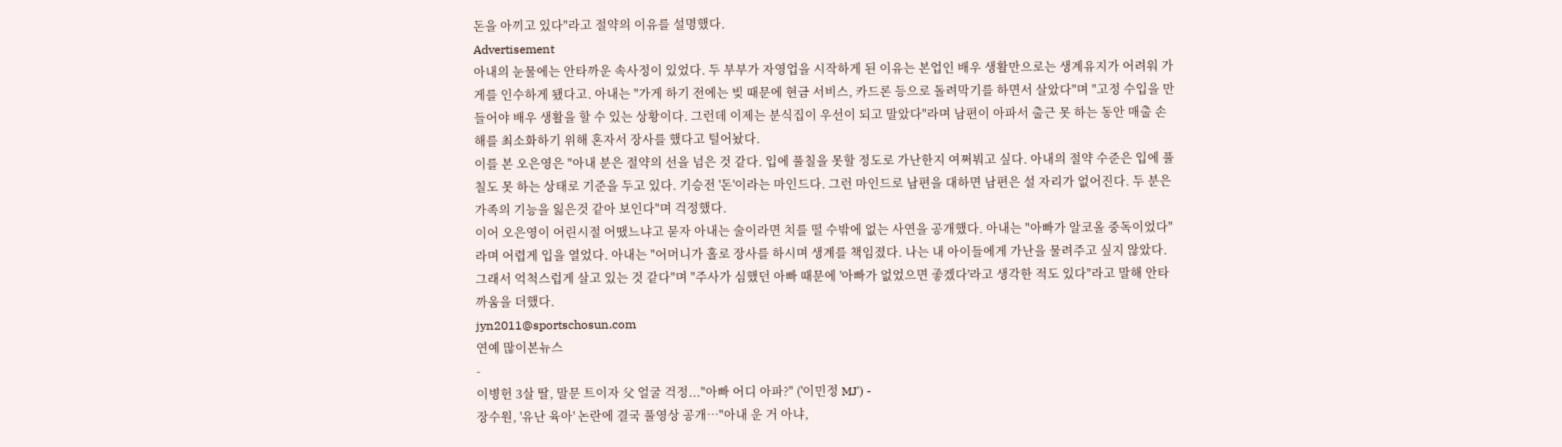돈을 아끼고 있다"라고 절약의 이유를 설명했다.
Advertisement
아내의 눈물에는 안타까운 속사정이 있었다. 두 부부가 자영업을 시작하게 된 이유는 본업인 배우 생활만으로는 생계유지가 어려워 가게를 인수하게 됐다고. 아내는 "가게 하기 전에는 빚 때문에 현금 서비스, 카드론 등으로 돌려막기를 하면서 살았다"며 "고정 수입을 만들어야 배우 생활을 할 수 있는 상황이다. 그런데 이제는 분식집이 우선이 되고 말았다"라며 남편이 아파서 출근 못 하는 동안 매출 손해를 최소화하기 위해 혼자서 장사를 했다고 털어놨다.
이를 본 오은영은 "아내 분은 절약의 선을 넘은 것 같다. 입에 풀칠을 못할 정도로 가난한지 여쩌붜고 싶다. 아내의 절약 수준은 입에 풀칠도 못 하는 상태로 기준을 두고 있다. 기승전 '돈'이라는 마인드다. 그런 마인드로 남편을 대하면 남편은 설 자리가 없어진다. 두 분은 가족의 기능을 잃은것 같아 보인다"며 걱정했다.
이어 오은영이 어린시절 어땠느냐고 묻자 아내는 술이라면 치를 떨 수밖에 없는 사연을 공개했다. 아내는 "아빠가 알코올 중독이었다"라며 어렵게 입을 열었다. 아내는 "어머니가 홀로 장사를 하시며 생계를 책임졌다. 나는 내 아이들에게 가난을 물려주고 싶지 않았다. 그래서 억척스럽게 살고 있는 것 같다"며 "주사가 심했던 아빠 때문에 '아빠가 없었으면 좋겠다'라고 생각한 적도 있다"라고 말해 안타까움을 더했다.
jyn2011@sportschosun.com
연예 많이본뉴스
-
이병헌 3살 딸, 말문 트이자 父 얼굴 걱정..."아빠 어디 아파?" ('이민정 MJ') -
장수원, '유난 육아' 논란에 결국 풀영상 공개…"아내 운 거 아냐,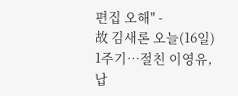편집 오해" -
故 김새론 오늘(16일) 1주기…절친 이영유, 납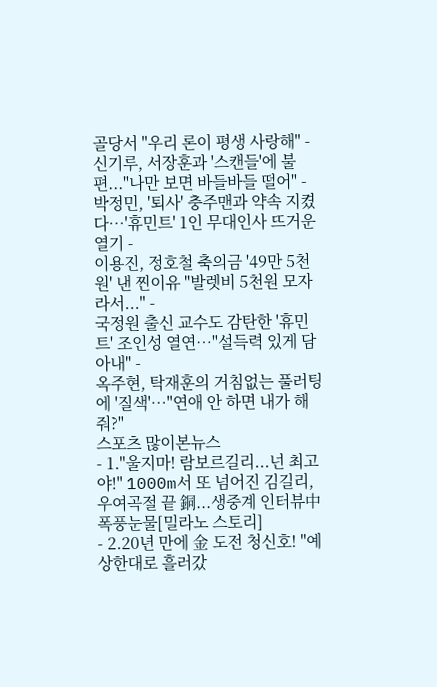골당서 "우리 론이 평생 사랑해" -
신기루, 서장훈과 '스캔들'에 불편..."나만 보면 바들바들 떨어" -
박정민, '퇴사' 충주맨과 약속 지켰다…'휴민트' 1인 무대인사 뜨거운 열기 -
이용진, 정호철 축의금 '49만 5천원' 낸 찐이유 "발렛비 5천원 모자라서..." -
국정원 출신 교수도 감탄한 '휴민트' 조인성 열연…"설득력 있게 담아내" -
옥주현, 탁재훈의 거침없는 풀러팅에 '질색'…"연애 안 하면 내가 해줘?"
스포츠 많이본뉴스
- 1."울지마! 람보르길리...넌 최고야!" 1000m서 또 넘어진 김길리, 우여곡절 끝 銅...생중계 인터뷰中 폭풍눈물[밀라노 스토리]
- 2.20년 만에 金 도전 청신호! "예상한대로 흘러갔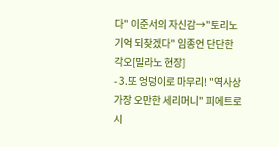다" 이준서의 자신감→"토리노 기억 되찾겠다" 임종언 단단한 각오[밀라노 현장]
- 3.또 엉덩이로 마무리! "역사상 가장 오만한 세리머니" 피에트로 시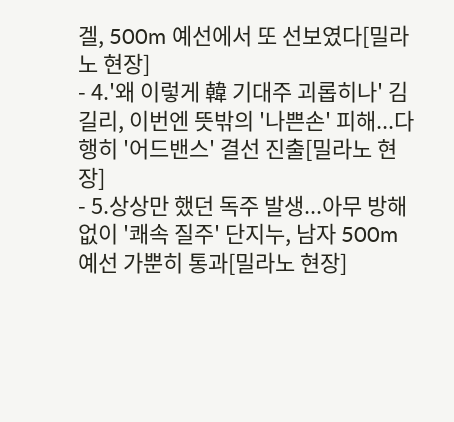겔, 500m 예선에서 또 선보였다[밀라노 현장]
- 4.'왜 이렇게 韓 기대주 괴롭히나' 김길리, 이번엔 뜻밖의 '나쁜손' 피해...다행히 '어드밴스' 결선 진출[밀라노 현장]
- 5.상상만 했던 독주 발생...아무 방해 없이 '쾌속 질주' 단지누, 남자 500m 예선 가뿐히 통과[밀라노 현장]